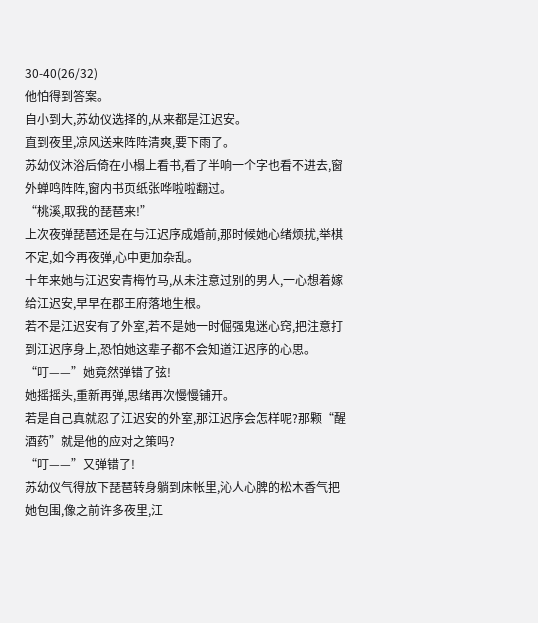30-40(26/32)
他怕得到答案。
自小到大,苏幼仪选择的,从来都是江迟安。
直到夜里,凉风送来阵阵清爽,要下雨了。
苏幼仪沐浴后倚在小榻上看书,看了半响一个字也看不进去,窗外蝉鸣阵阵,窗内书页纸张哗啦啦翻过。
“桃溪,取我的琵琶来!”
上次夜弹琵琶还是在与江迟序成婚前,那时候她心绪烦扰,举棋不定,如今再夜弹,心中更加杂乱。
十年来她与江迟安青梅竹马,从未注意过别的男人,一心想着嫁给江迟安,早早在郡王府落地生根。
若不是江迟安有了外室,若不是她一时倔强鬼迷心窍,把注意打到江迟序身上,恐怕她这辈子都不会知道江迟序的心思。
“叮——”她竟然弹错了弦!
她摇摇头,重新再弹,思绪再次慢慢铺开。
若是自己真就忍了江迟安的外室,那江迟序会怎样呢?那颗“醒酒药”就是他的应对之策吗?
“叮——”又弹错了!
苏幼仪气得放下琵琶转身躺到床帐里,沁人心脾的松木香气把她包围,像之前许多夜里,江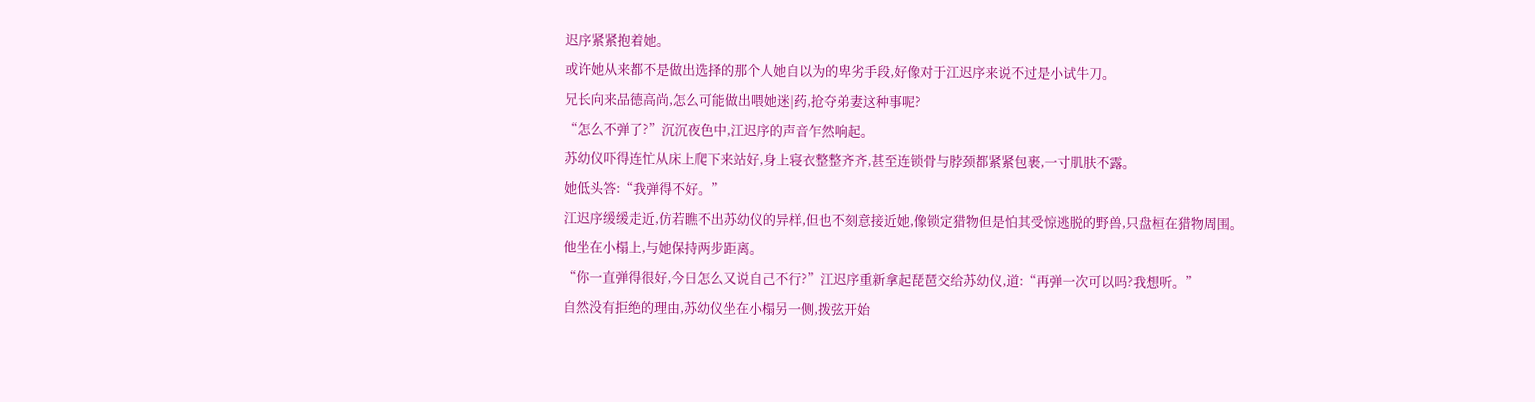迟序紧紧抱着她。
或许她从来都不是做出选择的那个人她自以为的卑劣手段,好像对于江迟序来说不过是小试牛刀。
兄长向来品德高尚,怎么可能做出喂她迷|药,抢夺弟妻这种事呢?
“怎么不弹了?”沉沉夜色中,江迟序的声音乍然响起。
苏幼仪吓得连忙从床上爬下来站好,身上寝衣整整齐齐,甚至连锁骨与脖颈都紧紧包裹,一寸肌肤不露。
她低头答:“我弹得不好。”
江迟序缓缓走近,仿若瞧不出苏幼仪的异样,但也不刻意接近她,像锁定猎物但是怕其受惊逃脱的野兽,只盘桓在猎物周围。
他坐在小榻上,与她保持两步距离。
“你一直弹得很好,今日怎么又说自己不行?”江迟序重新拿起琵琶交给苏幼仪,道:“再弹一次可以吗?我想听。”
自然没有拒绝的理由,苏幼仪坐在小榻另一侧,拨弦开始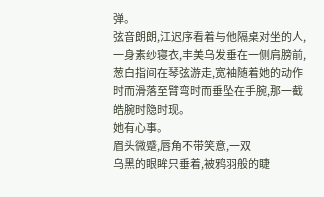弹。
弦音朗朗,江迟序看着与他隔桌对坐的人,一身素纱寝衣,丰美乌发垂在一侧肩膀前,葱白指间在琴弦游走,宽袖随着她的动作时而滑落至臂弯时而垂坠在手腕,那一截皓腕时隐时现。
她有心事。
眉头微蹙,唇角不带笑意,一双
乌黑的眼眸只垂着,被鸦羽般的睫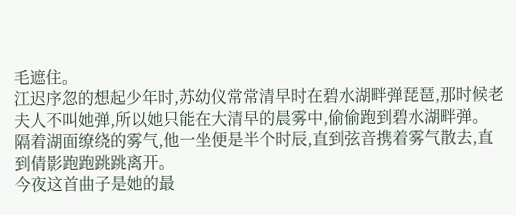毛遮住。
江迟序忽的想起少年时,苏幼仪常常清早时在碧水湖畔弹琵琶,那时候老夫人不叫她弹,所以她只能在大清早的晨雾中,偷偷跑到碧水湖畔弹。
隔着湖面缭绕的雾气,他一坐便是半个时辰,直到弦音携着雾气散去,直到倩影跑跑跳跳离开。
今夜这首曲子是她的最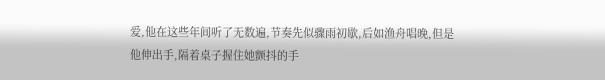爱,他在这些年间听了无数遍,节奏先似骤雨初歇,后如渔舟唱晚,但是
他伸出手,隔着桌子握住她颤抖的手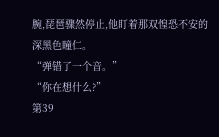腕,琵琶骤然停止,他盯着那双惶恐不安的深黑色瞳仁。
“弹错了一个音。”
“你在想什么?”
第39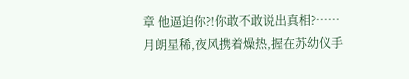章 他逼迫你?!你敢不敢说出真相?……
月朗星稀,夜风携着燥热,握在苏幼仪手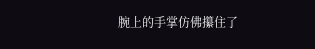腕上的手掌仿佛攥住了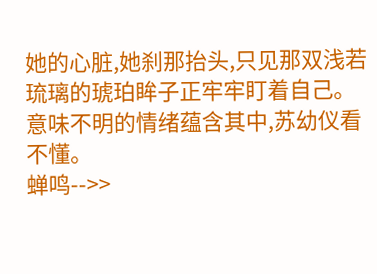她的心脏,她刹那抬头,只见那双浅若琉璃的琥珀眸子正牢牢盯着自己。
意味不明的情绪蕴含其中,苏幼仪看不懂。
蝉鸣-->>